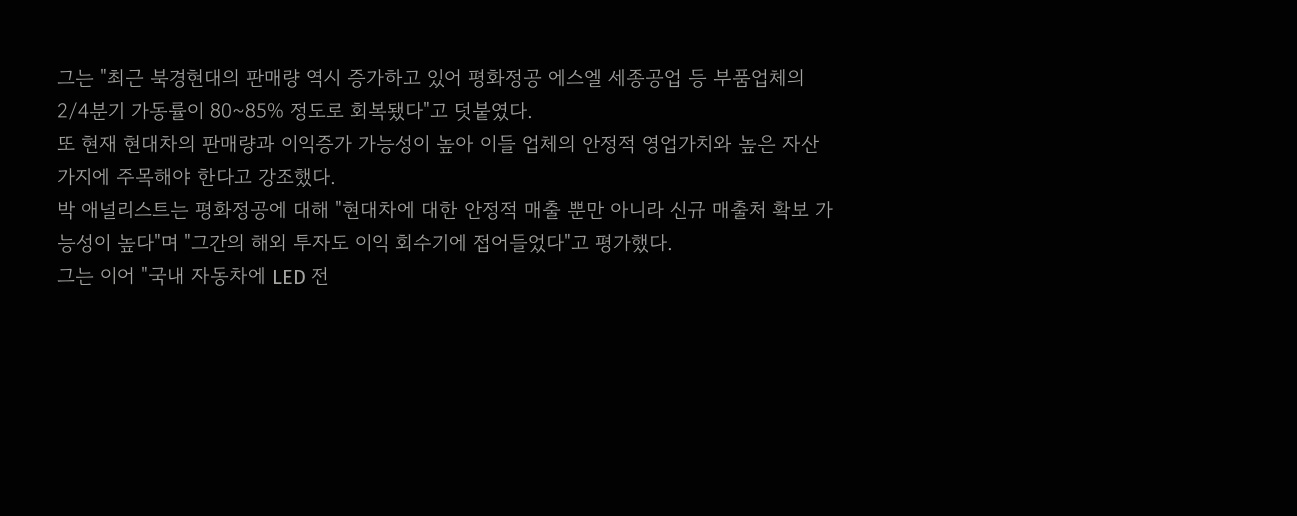그는 "최근 북경현대의 판매량 역시 증가하고 있어 평화정공 에스엘 세종공업 등 부품업체의 2/4분기 가동률이 80~85% 정도로 회복됐다"고 덧붙였다.
또 현재 현대차의 판매량과 이익증가 가능성이 높아 이들 업체의 안정적 영업가치와 높은 자산가지에 주목해야 한다고 강조했다.
박 애널리스트는 평화정공에 대해 "현대차에 대한 안정적 매출 뿐만 아니라 신규 매출처 확보 가능성이 높다"며 "그간의 해외 투자도 이익 회수기에 접어들었다"고 평가했다.
그는 이어 "국내 자동차에 LED 전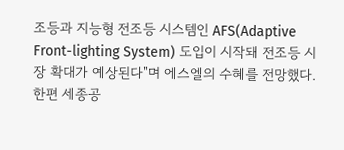조등과 지능형 전조등 시스템인 AFS(Adaptive Front-lighting System) 도입이 시작돼 전조등 시장 확대가 예상된다"며 에스엘의 수혜를 전망했다.
한편 세종공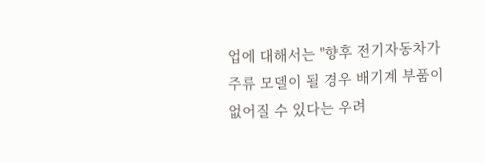업에 대해서는 "향후 전기자동차가 주류 모델이 될 경우 배기계 부품이 없어질 수 있다는 우려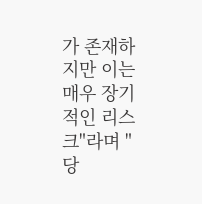가 존재하지만 이는 매우 장기적인 리스크"라며 "당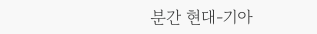분간 현대-기아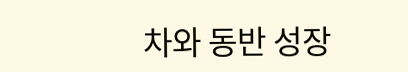차와 동반 성장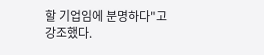할 기업임에 분명하다"고 강조했다.